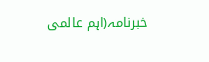خبرنامہ(اہم عالمی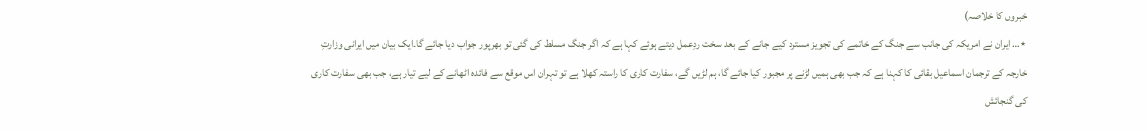خبروں کا خلاصہ)
٭… ایران نے امریکہ کی جانب سے جنگ کے خاتمے کی تجویز مسترد کیے جانے کے بعد سخت ردِعمل دیتے ہوئے کہا ہے کہ اگر جنگ مسلط کی گئی تو بھرپور جواب دیا جائے گا۔ایک بیان میں ایرانی وزارتِ خارجہ کے ترجمان اسماعیل بقائی کا کہنا ہے کہ جب بھی ہمیں لڑنے پر مجبور کیا جائے گا، ہم لڑیں گے، سفارت کاری کا راستہ کھلا ہے تو تہران اس موقع سے فائدہ اٹھانے کے لیے تیار ہے، جب بھی سفارت کاری کی گنجائش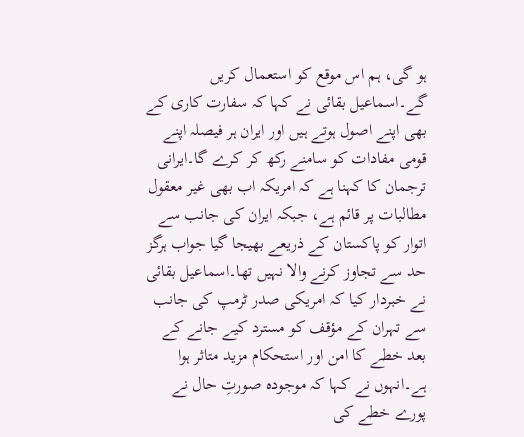ہو گی، ہم اس موقع کو استعمال کریں گے۔اسماعیل بقائی نے کہا کہ سفارت کاری کے بھی اپنے اصول ہوتے ہیں اور ایران ہر فیصلہ اپنے قومی مفادات کو سامنے رکھ کر کرے گا۔ایرانی ترجمان کا کہنا ہے کہ امریکہ اب بھی غیر معقول مطالبات پر قائم ہے، جبکہ ایران کی جانب سے اتوار کو پاکستان کے ذریعے بھیجا گیا جواب ہرگز حد سے تجاوز کرنے والا نہیں تھا۔اسماعیل بقائی نے خبردار کیا کہ امریکی صدر ٹرمپ کی جانب سے تہران کے مؤقف کو مسترد کیے جانے کے بعد خطے کا امن اور استحکام مزید متاثر ہوا ہے۔انہوں نے کہا کہ موجودہ صورتِ حال نے پورے خطے کی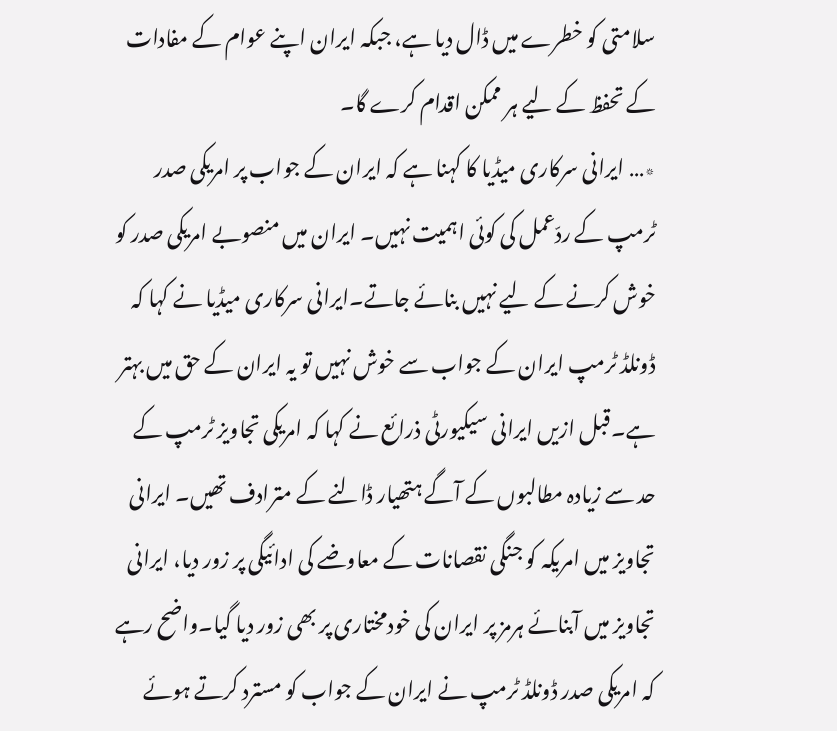سلامتی کو خطرے میں ڈال دیا ہے، جبکہ ایران اپنے عوام کے مفادات کے تحفظ کے لیے ہر ممکن اقدام کرے گا۔
٭… ایرانی سرکاری میڈیا کا کہنا ہے کہ ایران کے جواب پر امریکی صدر ٹرمپ کے ردّعمل کی کوئی اہمیت نہیں۔ ایران میں منصوبے امریکی صدر کو خوش کرنے کے لیے نہیں بنائے جاتے۔ایرانی سرکاری میڈیا نے کہا کہ ڈونلڈ ٹرمپ ایران کے جواب سے خوش نہیں تو یہ ایران کے حق میں بہتر ہے۔قبل ازیں ایرانی سیکیورٹی ذرائع نے کہا کہ امریکی تجاویز ٹرمپ کے حد سے زیادہ مطالبوں کے آگے ہتھیار ڈالنے کے مترادف تھیں۔ ایرانی تجاویز میں امریکہ کو جنگی نقصانات کے معاوضے کی ادائیگی پر زور دیا، ایرانی تجاویز میں آبنائے ہرمز پر ایران کی خودمختاری پر بھی زور دیا گیا۔واضح رہے کہ امریکی صدر ڈونلڈ ٹرمپ نے ایران کے جواب کو مسترد کرتے ہوئے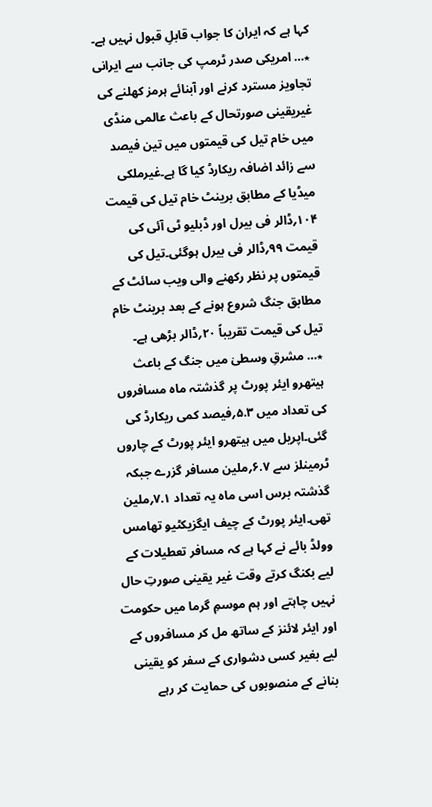کہا ہے کہ ایران کا جواب قابلِ قبول نہیں ہے۔
٭… امریکی صدر ٹرمپ کی جانب سے ایرانی تجاویز مسترد کرنے اور آبنائے ہرمز کھلنے کی غیریقینی صورتحال کے باعث عالمی منڈی میں خام تیل کی قیمتوں میں تین فیصد سے زائد اضافہ ریکارڈ کیا گا ہے۔غیرملکی میڈیا کے مطابق برینٹ خام تیل کی قیمت ۱۰۴؍ڈالر فی بیرل اور ڈبلیو ٹی آئی کی قیمت ۹۹؍ڈالر فی بیرل ہوگئی۔تیل کی قیمتوں پر نظر رکھنے والی ویب سائٹ کے مطابق جنگ شروع ہونے کے بعد برینٹ خام تیل کی قیمت تقریباً ۲۰؍ڈالر بڑھی ہے۔
٭… مشرقِ وسطیٰ میں جنگ کے باعث ہیتھرو ایئر پورٹ پر گذشتہ ماہ مسافروں کی تعداد میں ۵.۳؍فیصد کمی ریکارڈ کی گئی۔اپریل میں ہیتھرو ایئر پورٹ کے چاروں ٹرمینلز سے ۶.۷؍ملین مسافر گزرے جبکہ گذشتہ برس اسی ماہ یہ تعداد ۷.۱؍ملین تھی۔ایئر پورٹ کے چیف ایگزیکٹیو تھامس وولڈ بائے نے کہا ہے کہ مسافر تعطیلات کے لیے بکنگ کرتے وقت غیر یقینی صورتِ حال نہیں چاہتے اور ہم موسمِ گرما میں حکومت اور ایئر لائنز کے ساتھ مل کر مسافروں کے لیے بغیر کسی دشواری کے سفر کو یقینی بنانے کے منصوبوں کی حمایت کر رہے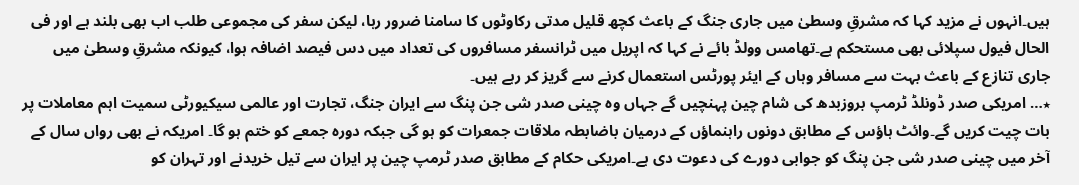ہیں۔انہوں نے مزید کہا کہ مشرقِ وسطیٰ میں جاری جنگ کے باعث کچھ قلیل مدتی رکاوٹوں کا سامنا ضرور رہا، لیکن سفر کی مجموعی طلب اب بھی بلند ہے اور فی الحال فیول سپلائی بھی مستحکم ہے۔تھامس وولڈ بائے نے کہا کہ اپریل میں ٹرانسفر مسافروں کی تعداد میں دس فیصد اضافہ ہوا، کیونکہ مشرقِ وسطیٰ میں جاری تنازع کے باعث بہت سے مسافر وہاں کے ایئر پورٹس استعمال کرنے سے گریز کر رہے ہیں۔
٭… امریکی صدر ڈونلڈ ٹرمپ بروزبدھ کی شام چین پہنچیں گے جہاں وہ چینی صدر شی جن پنگ سے ایران جنگ، تجارت اور عالمی سیکیورٹی سمیت اہم معاملات پر بات چیت کریں گے۔وائٹ ہاؤس کے مطابق دونوں راہنماؤں کے درمیان باضابطہ ملاقات جمعرات کو ہو گی جبکہ دورہ جمعے کو ختم ہو گا۔ امریکہ نے بھی رواں سال کے آخر میں چینی صدر شی جن پنگ کو جوابی دورے کی دعوت دی ہے۔امریکی حکام کے مطابق صدر ٹرمپ چین پر ایران سے تیل خریدنے اور تہران کو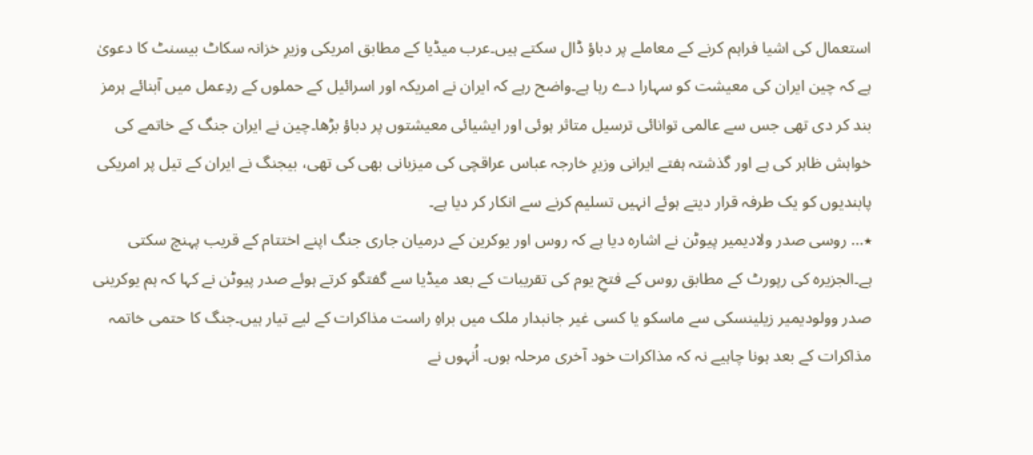استعمال کی اشیا فراہم کرنے کے معاملے پر دباؤ ڈال سکتے ہیں۔عرب میڈیا کے مطابق امریکی وزیرِ خزانہ سکاٹ بیسنٹ کا دعویٰ ہے کہ چین ایران کی معیشت کو سہارا دے رہا ہے۔واضح رہے کہ ایران نے امریکہ اور اسرائیل کے حملوں کے ردِعمل میں آبنائے ہرمز بند کر دی تھی جس سے عالمی توانائی ترسیل متاثر ہوئی اور ایشیائی معیشتوں پر دباؤ بڑھا۔چین نے ایران جنگ کے خاتمے کی خواہش ظاہر کی ہے اور گذشتہ ہفتے ایرانی وزیرِ خارجہ عباس عراقچی کی میزبانی بھی کی تھی، بیجنگ نے ایران کے تیل پر امریکی پابندیوں کو یک طرفہ قرار دیتے ہوئے انہیں تسلیم کرنے سے انکار کر دیا ہے۔
٭… روسی صدر ولادیمیر پیوٹن نے اشارہ دیا ہے کہ روس اور یوکرین کے درمیان جاری جنگ اپنے اختتام کے قریب پہنچ سکتی ہے۔الجزیرہ کی رپورٹ کے مطابق روس کے فتحِ یوم کی تقریبات کے بعد میڈیا سے گفتگو کرتے ہوئے صدر پیوٹن نے کہا کہ ہم یوکرینی صدر وولودیمیر زیلینسکی سے ماسکو یا کسی غیر جانبدار ملک میں براہِ راست مذاکرات کے لیے تیار ہیں۔جنگ کا حتمی خاتمہ مذاکرات کے بعد ہونا چاہیے نہ کہ مذاکرات خود آخری مرحلہ ہوں۔ اُنہوں نے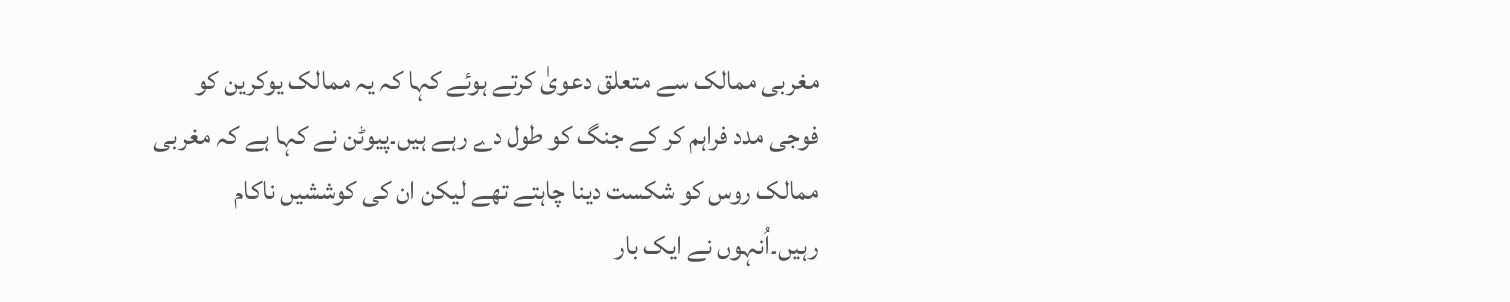مغربی ممالک سے متعلق دعویٰ کرتے ہوئے کہا کہ یہ ممالک یوکرین کو فوجی مدد فراہم کر کے جنگ کو طول دے رہے ہیں۔پیوٹن نے کہا ہے کہ مغربی ممالک روس کو شکست دینا چاہتے تھے لیکن ان کی کوششیں ناکام رہیں۔اُنہوں نے ایک بار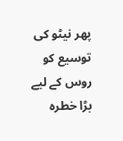پھر نیٹو کی توسیع کو روس کے لیے بڑا خطرہ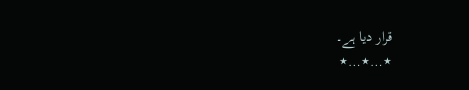قرار دیا ہے۔
٭…٭…٭